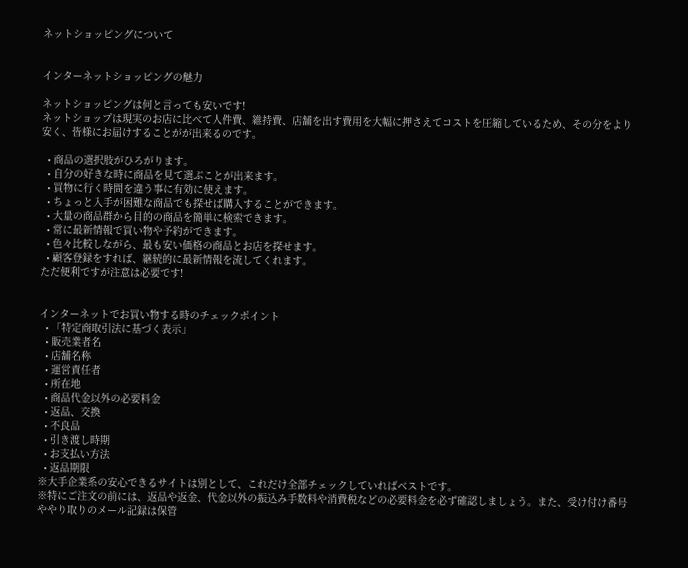ネットショッピングについて


インターネットショッピングの魅力

ネットショッピングは何と言っても安いです!
ネットショップは現実のお店に比べて人件費、維持費、店舗を出す費用を大幅に押さえてコストを圧縮しているため、その分をより安く、皆様にお届けすることがが出来るのです。

  • 商品の選択肢がひろがります。
  • 自分の好きな時に商品を見て選ぶことが出来ます。
  • 買物に行く時間を違う事に有効に使えます。
  • ちょっと入手が困難な商品でも探せば購入することができます。
  • 大量の商品群から目的の商品を簡単に検索できます。
  • 常に最新情報で買い物や予約ができます。
  • 色々比較しながら、最も安い価格の商品とお店を探せます。
  • 顧客登録をすれば、継続的に最新情報を流してくれます。
ただ便利ですが注意は必要です!


インターネットでお買い物する時のチェックポイント
  • 「特定商取引法に基づく表示」
  • 販売業者名
  • 店舗名称
  • 運営責任者
  • 所在地
  • 商品代金以外の必要料金
  • 返品、交換
  • 不良品
  • 引き渡し時期
  • お支払い方法
  • 返品期限
※大手企業系の安心できるサイトは別として、これだけ全部チェックしていればベストです。
※特にご注文の前には、返品や返金、代金以外の振込み手数料や消費税などの必要料金を必ず確認しましょう。また、受け付け番号ややり取りのメール記録は保管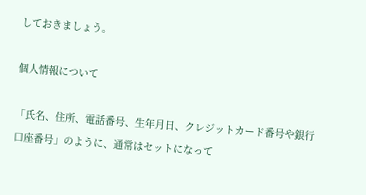しておきましょう。

個人情報について

「氏名、住所、電話番号、生年月日、クレジットカード番号や銀行口座番号」のように、通常はセットになって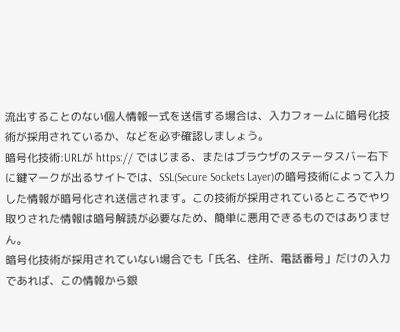流出することのない個人情報一式を送信する場合は、入力フォームに暗号化技術が採用されているか、などを必ず確認しましょう。
暗号化技術:URLが https:// ではじまる、またはブラウザのステータスバー右下に鍵マークが出るサイトでは、SSL(Secure Sockets Layer)の暗号技術によって入力した情報が暗号化され送信されます。この技術が採用されているところでやり取りされた情報は暗号解読が必要なため、簡単に悪用できるものではありません。
暗号化技術が採用されていない場合でも「氏名、住所、電話番号」だけの入力であれば、この情報から銀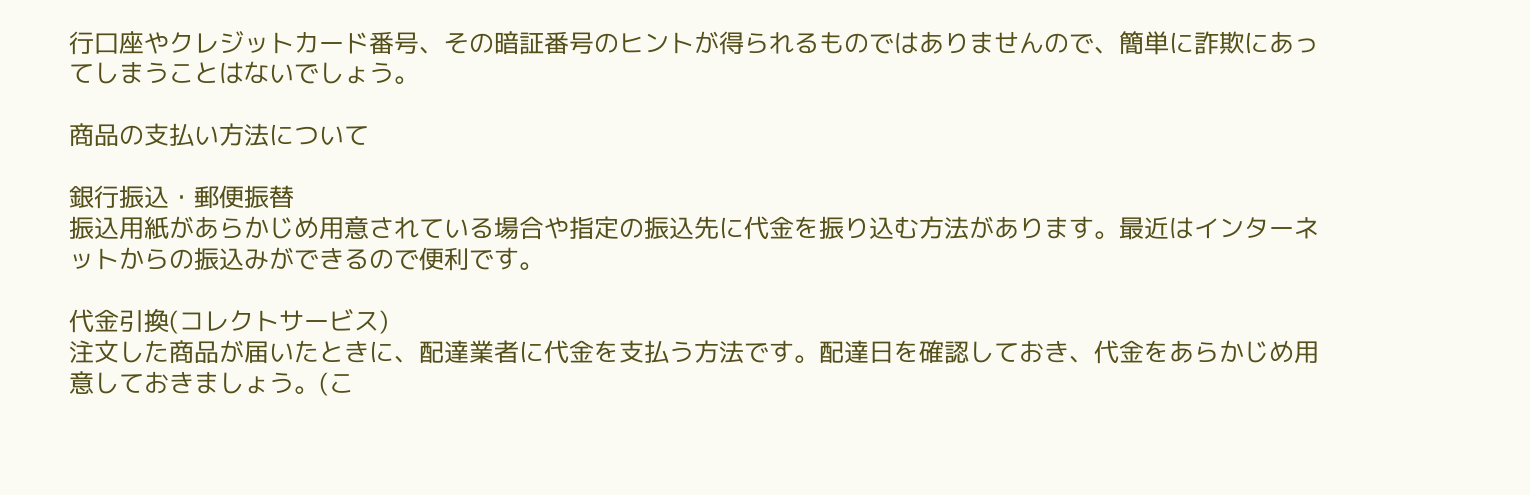行口座やクレジットカード番号、その暗証番号のヒントが得られるものではありませんので、簡単に詐欺にあってしまうことはないでしょう。

商品の支払い方法について

銀行振込・郵便振替
振込用紙があらかじめ用意されている場合や指定の振込先に代金を振り込む方法があります。最近はインターネットからの振込みができるので便利です。

代金引換(コレクトサービス)
注文した商品が届いたときに、配達業者に代金を支払う方法です。配達日を確認しておき、代金をあらかじめ用意しておきましょう。(こ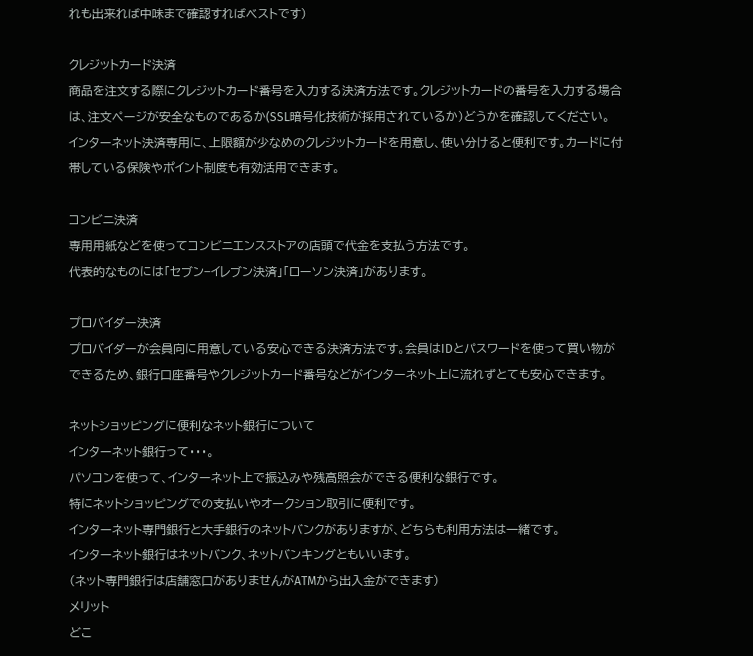れも出来れば中味まで確認すればベストです)

クレジットカード決済
商品を注文する際にクレジットカード番号を入力する決済方法です。クレジットカードの番号を入力する場合は、注文ページが安全なものであるか(SSL暗号化技術が採用されているか)どうかを確認してください。
インターネット決済専用に、上限額が少なめのクレジットカードを用意し、使い分けると便利です。カードに付帯している保険やポイント制度も有効活用できます。

コンビニ決済
専用用紙などを使ってコンビニエンスストアの店頭で代金を支払う方法です。
代表的なものには「セブン−イレブン決済」「ローソン決済」があります。

プロバイダー決済
プロバイダーが会員向に用意している安心できる決済方法です。会員はIDとパスワードを使って買い物ができるため、銀行口座番号やクレジットカード番号などがインターネット上に流れずとても安心できます。

ネットショッピングに便利なネット銀行について
インターネット銀行って・・・。
パソコンを使って、インターネット上で振込みや残高照会ができる便利な銀行です。
特にネットショッピングでの支払いやオークション取引に便利です。
インターネット専門銀行と大手銀行のネットバンクがありますが、どちらも利用方法は一緒です。
インターネット銀行はネットバンク、ネットバンキングともいいます。
(ネット専門銀行は店舗窓口がありませんがATMから出入金ができます)
メリット
どこ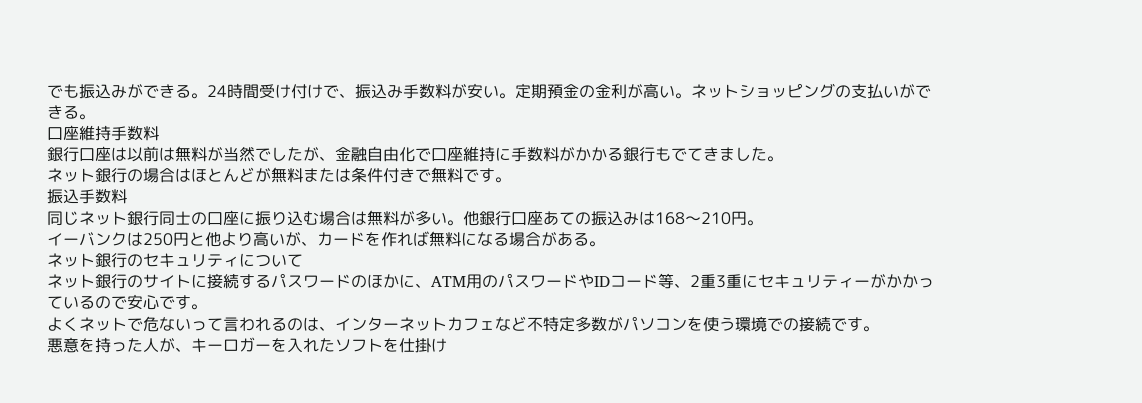でも振込みができる。24時間受け付けで、振込み手数料が安い。定期預金の金利が高い。ネットショッピングの支払いができる。
口座維持手数料
銀行口座は以前は無料が当然でしたが、金融自由化で口座維持に手数料がかかる銀行もでてきました。
ネット銀行の場合はほとんどが無料または条件付きで無料です。
振込手数料
同じネット銀行同士の口座に振り込む場合は無料が多い。他銀行口座あての振込みは168〜210円。
イーバンクは250円と他より高いが、カードを作れば無料になる場合がある。
ネット銀行のセキュリティについて
ネット銀行のサイトに接続するパスワードのほかに、ATM用のパスワードやIDコード等、2重3重にセキュリティーがかかっているので安心です。
よくネットで危ないって言われるのは、インターネットカフェなど不特定多数がパソコンを使う環境での接続です。
悪意を持った人が、キーロガーを入れたソフトを仕掛け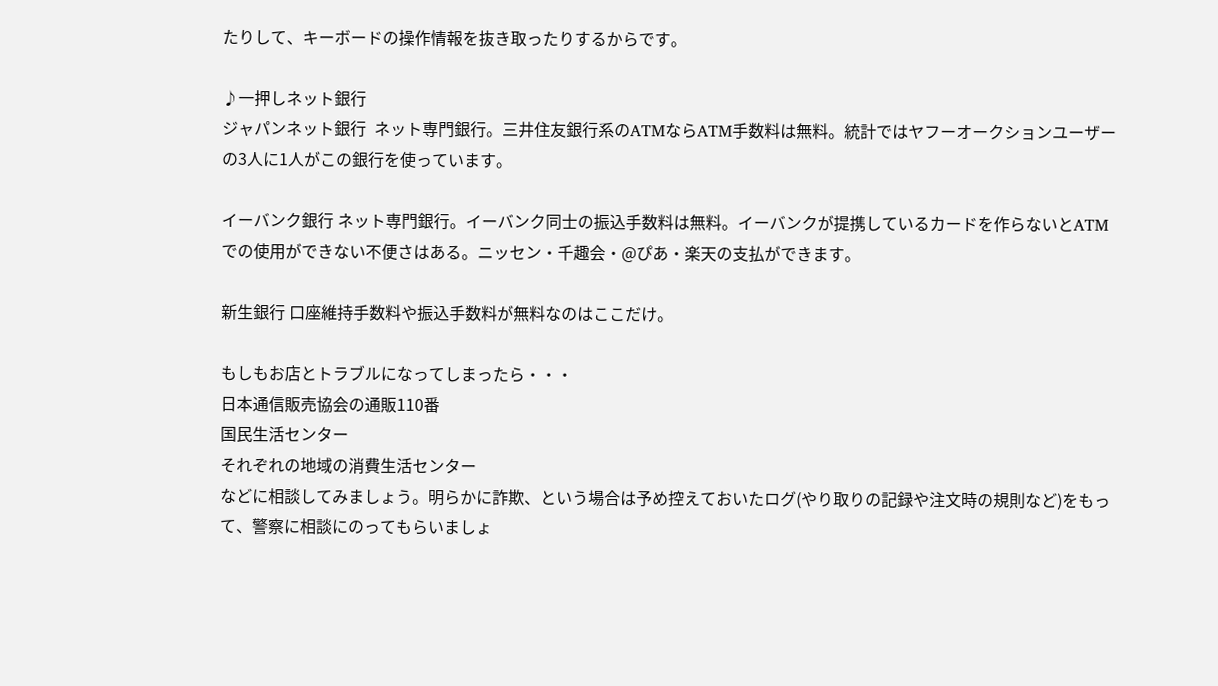たりして、キーボードの操作情報を抜き取ったりするからです。

♪一押しネット銀行
ジャパンネット銀行  ネット専門銀行。三井住友銀行系のATMならATM手数料は無料。統計ではヤフーオークションユーザーの3人に1人がこの銀行を使っています。

イーバンク銀行 ネット専門銀行。イーバンク同士の振込手数料は無料。イーバンクが提携しているカードを作らないとATMでの使用ができない不便さはある。ニッセン・千趣会・@ぴあ・楽天の支払ができます。

新生銀行 口座維持手数料や振込手数料が無料なのはここだけ。

もしもお店とトラブルになってしまったら・・・
日本通信販売協会の通販110番
国民生活センター
それぞれの地域の消費生活センター
などに相談してみましょう。明らかに詐欺、という場合は予め控えておいたログ(やり取りの記録や注文時の規則など)をもって、警察に相談にのってもらいましょ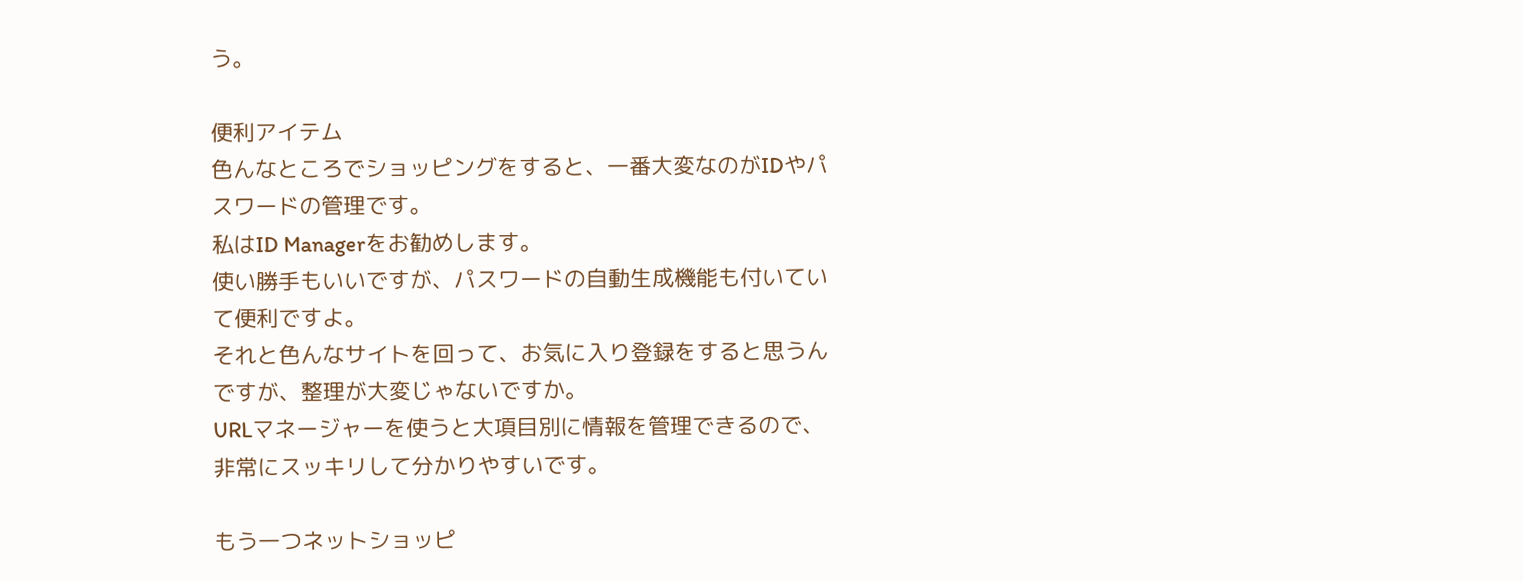う。

便利アイテム
色んなところでショッピングをすると、一番大変なのがIDやパスワードの管理です。
私はID Managerをお勧めします。
使い勝手もいいですが、パスワードの自動生成機能も付いていて便利ですよ。
それと色んなサイトを回って、お気に入り登録をすると思うんですが、整理が大変じゃないですか。
URLマネージャーを使うと大項目別に情報を管理できるので、非常にスッキリして分かりやすいです。

もう一つネットショッピ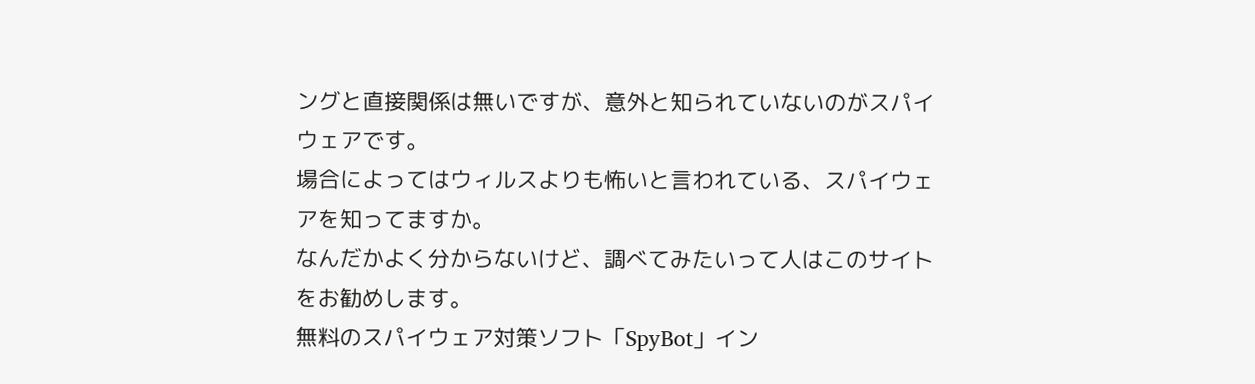ングと直接関係は無いですが、意外と知られていないのがスパイウェアです。
場合によってはウィルスよりも怖いと言われている、スパイウェアを知ってますか。
なんだかよく分からないけど、調べてみたいって人はこのサイトをお勧めします。
無料のスパイウェア対策ソフト「SpyBot」イン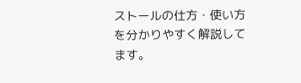ストールの仕方・使い方を分かりやすく解説してます。